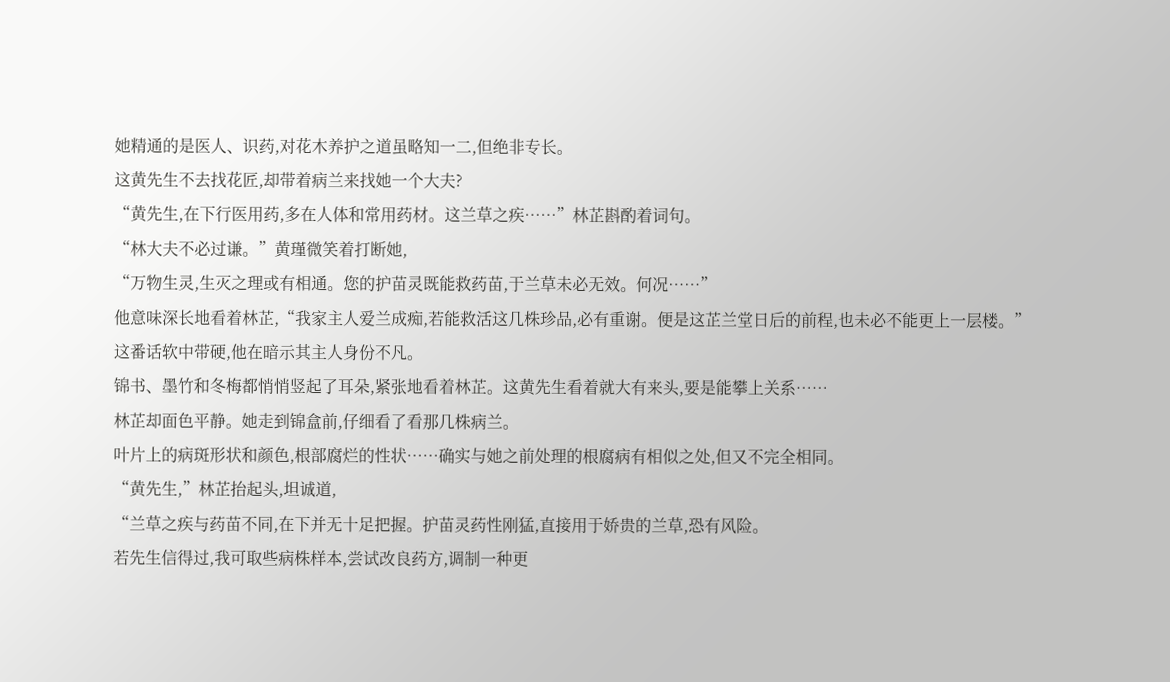她精通的是医人、识药,对花木养护之道虽略知一二,但绝非专长。
这黄先生不去找花匠,却带着病兰来找她一个大夫?
“黄先生,在下行医用药,多在人体和常用药材。这兰草之疾……”林芷斟酌着词句。
“林大夫不必过谦。”黄瑾微笑着打断她,
“万物生灵,生灭之理或有相通。您的护苗灵既能救药苗,于兰草未必无效。何况……”
他意味深长地看着林芷,“我家主人爱兰成痴,若能救活这几株珍品,必有重谢。便是这芷兰堂日后的前程,也未必不能更上一层楼。”
这番话软中带硬,他在暗示其主人身份不凡。
锦书、墨竹和冬梅都悄悄竖起了耳朵,紧张地看着林芷。这黄先生看着就大有来头,要是能攀上关系……
林芷却面色平静。她走到锦盒前,仔细看了看那几株病兰。
叶片上的病斑形状和颜色,根部腐烂的性状……确实与她之前处理的根腐病有相似之处,但又不完全相同。
“黄先生,”林芷抬起头,坦诚道,
“兰草之疾与药苗不同,在下并无十足把握。护苗灵药性刚猛,直接用于娇贵的兰草,恐有风险。
若先生信得过,我可取些病株样本,尝试改良药方,调制一种更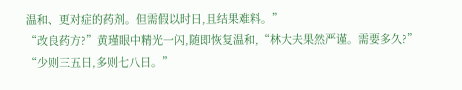温和、更对症的药剂。但需假以时日,且结果难料。”
“改良药方?”黄瑾眼中精光一闪,随即恢复温和,“林大夫果然严谨。需要多久?”
“少则三五日,多则七八日。”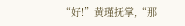“好!”黄瑾抚掌,“那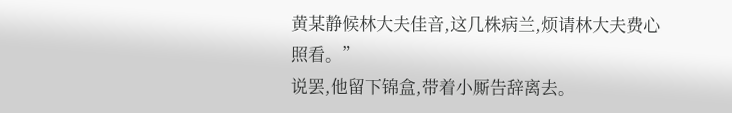黄某静候林大夫佳音,这几株病兰,烦请林大夫费心照看。”
说罢,他留下锦盒,带着小厮告辞离去。